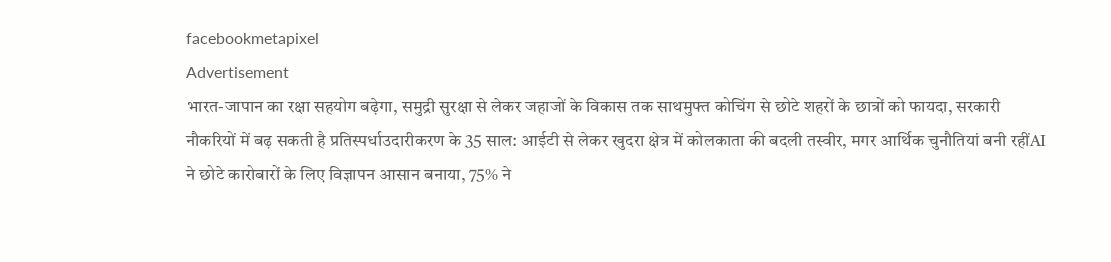facebookmetapixel
Advertisement
भारत-जापान का रक्षा सहयोग बढ़ेगा, समुद्री सुरक्षा से लेकर जहाजों के विकास तक साथमुफ्त कोचिंग से छोटे शहरों के छात्रों को फायदा, सरकारी नौकरियों में बढ़ सकती है प्रतिस्पर्धाउदारीकरण के 35 साल: आईटी से लेकर खुदरा क्षेत्र में कोलकाता की बदली तस्वीर, मगर आर्थिक चुनौतियां बनी रहींAI ने छोटे कारोबारों के लिए विज्ञापन आसान बनाया, 75% ने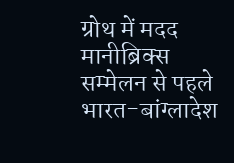ग्रोथ में मदद मानीब्रिक्स सम्मेलन से पहले भारत-बांग्लादेश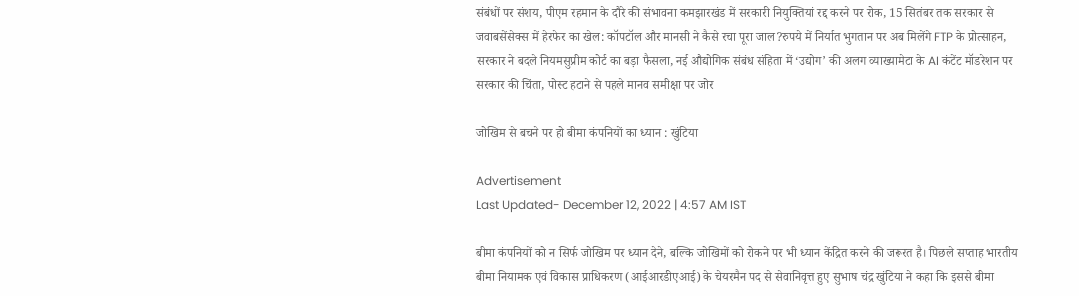संबंधों पर संशय, पीएम रहमान के दौरे की संभावना कमझारखंड में सरकारी नियुक्तियां रद्द करने पर रोक, 15 सितंबर तक सरकार से जवाबसेंसेक्स में हेरफेर का खेल: कॉपटॉल और मानसी ने कैसे रचा पूरा जाल?रुपये में निर्यात भुगतान पर अब मिलेंगे FTP के प्रोत्साहन, सरकार ने बदले नियमसुप्रीम कोर्ट का बड़ा फैसला, नई औद्योगिक संबंध संहिता में ‘उद्योग’ की अलग व्याख्यामेटा के AI कंटेंट मॉडरेशन पर सरकार की चिंता, पोस्ट हटाने से पहले मानव समीक्षा पर जोर

जोखिम से बचने पर हो बीमा कंपनियों का ध्यान : खुंटिया

Advertisement
Last Updated- December 12, 2022 | 4:57 AM IST

बीमा कंपनियों को न सिर्फ जोखिम पर ध्यान देने, बल्कि जोखिमों को रोकने पर भी ध्यान केंद्रित करने की जरूरत है। पिछले सप्ताह भारतीय बीमा नियामक एवं विकास प्राधिकरण (आईआरडीएआई) के चेयरमैन पद से सेवानिवृत्त हुए सुभाष चंद्र खुंटिया ने कहा कि इससे बीमा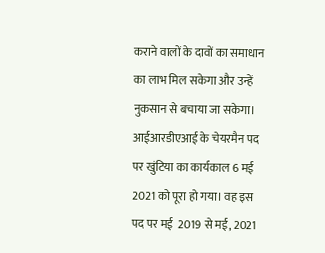कराने वालों के दावों का समाधान का लाभ मिल सकेगा और उन्हें नुकसान से बचाया जा सकेगा।
आईआरडीएआई के चेयरमैन पद पर खुंटिया का कार्यकाल 6 मई 2021 को पूरा हो गया। वह इस पद पर मई  2019 से मई, 2021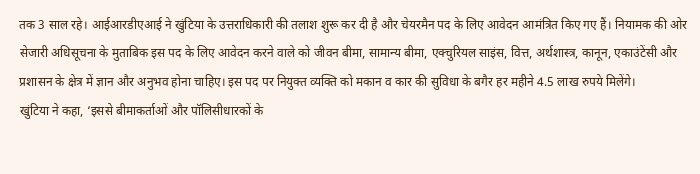तक 3 साल रहे। आईआरडीएआई ने खुंटिया के उत्तराधिकारी की तलाश शुरू कर दी है और चेयरमैन पद के लिए आवेदन आमंत्रित किए गए हैं। नियामक की ओर सेजारी अधिसूचना के मुताबिक इस पद के लिए आवेदन करने वाले को जीवन बीमा, सामान्य बीमा, एक्चुरियल साइंस, वित्त, अर्थशास्त्र, कानून, एकाउंटेंसी और प्रशासन के क्षेत्र में ज्ञान और अनुभव होना चाहिए। इस पद पर नियुक्त व्यक्ति को मकान व कार की सुविधा के बगैर हर महीने 4.5 लाख रुपये मिलेंगे।
खुंटिया ने कहा, ‘इससे बीमाकर्ताओं और पॉलिसीधारकों के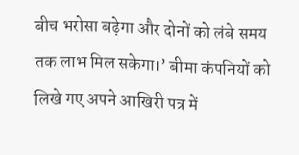बीच भरोसा बढ़ेगा और दोनों को लंबे समय तक लाभ मिल सकेगा।’ बीमा कंपनियों को लिखे गए अपने आखिरी पत्र में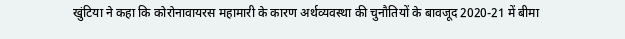खुंटिया ने कहा कि कोरोनावायरस महामारी के कारण अर्थव्यवस्था की चुनौतियों के बावजूद 2020-21 में बीमा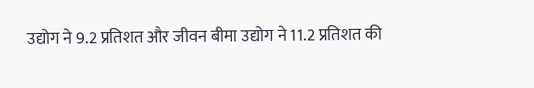उद्योग ने 9.2 प्रतिशत और जीवन बीमा उद्योग ने 11.2 प्रतिशत की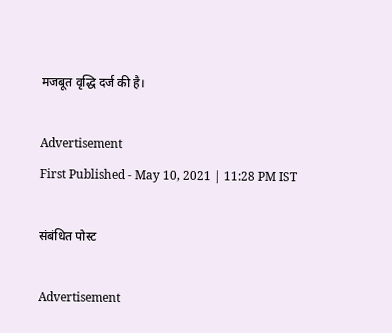मजबूत वृद्धि दर्ज की है।

Advertisement
First Published - May 10, 2021 | 11:28 PM IST

संबंधित पोस्ट

Advertisement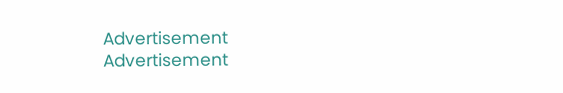Advertisement
Advertisement